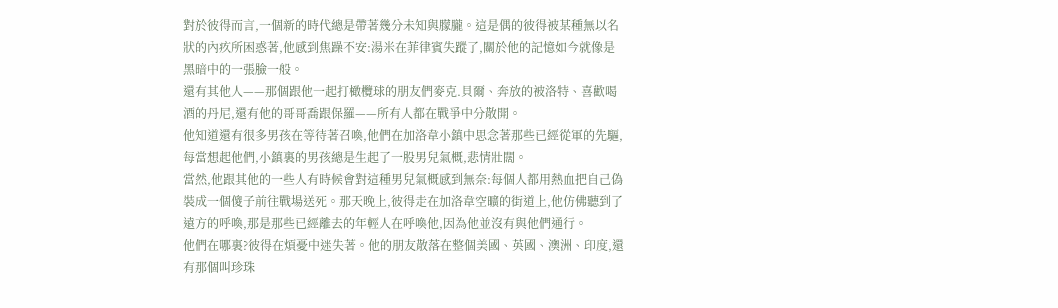對於彼得而言,一個新的時代總是帶著幾分未知與朦朧。這是偶的彼得被某種無以名狀的內疚所困惑著,他感到焦躁不安:湯米在菲律賓失蹤了,關於他的記憶如今就像是黑暗中的一張臉一般。
還有其他人——那個跟他一起打橄欖球的朋友們麥克.貝爾、奔放的被洛特、喜歡喝酒的丹尼,還有他的哥哥喬跟保羅——所有人都在戰爭中分散開。
他知道還有很多男孩在等待著召喚,他們在加洛韋小鎮中思念著那些已經從軍的先驅,每當想起他們,小鎮裏的男孩總是生起了一股男兒氣概,悲情壯闊。
當然,他跟其他的一些人有時候會對這種男兒氣概感到無奈:每個人都用熱血把自己偽裝成一個傻子前往戰場送死。那天晚上,彼得走在加洛韋空曠的街道上,他仿佛聽到了遠方的呼喚,那是那些已經離去的年輕人在呼喚他,因為他並沒有與他們通行。
他們在哪裏?彼得在煩憂中迷失著。他的朋友散落在整個美國、英國、澳洲、印度,還有那個叫珍珠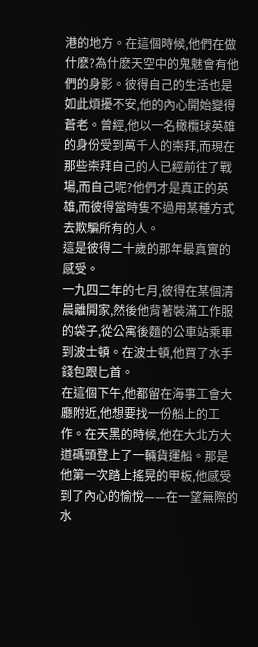港的地方。在這個時候,他們在做什麽?為什麽天空中的鬼魅會有他們的身影。彼得自己的生活也是如此煩擾不安,他的內心開始變得蒼老。曾經,他以一名橄欖球英雄的身份受到萬千人的崇拜,而現在那些崇拜自己的人已經前往了戰場,而自己呢?他們才是真正的英雄,而彼得當時隻不過用某種方式去欺騙所有的人。
這是彼得二十歲的那年最真實的感受。
一九四二年的七月,彼得在某個清晨離開家,然後他背著裝滿工作服的袋子,從公寓後麵的公車站乘車到波士頓。在波士頓,他買了水手錢包跟匕首。
在這個下午,他都留在海事工會大廳附近,他想要找一份船上的工作。在天黑的時候,他在大北方大道碼頭登上了一輛貨運船。那是他第一次踏上搖晃的甲板,他感受到了內心的愉悅——在一望無際的水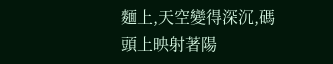麵上,天空變得深沉,碼頭上映射著陽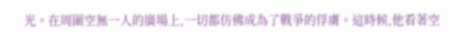光。在周圍空無一人的廣場上,一切都仿佛成為了戰爭的俘虜。這時候,他看著空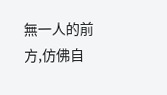無一人的前方,仿佛自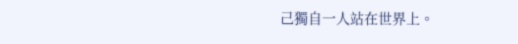己獨自一人站在世界上。